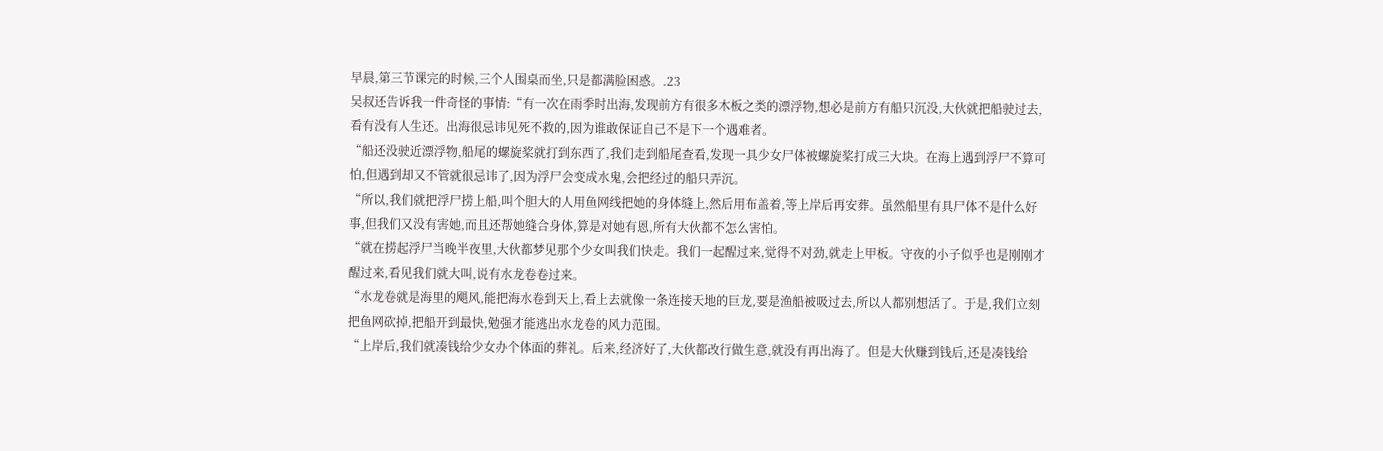早晨,第三节课完的时候,三个人围桌而坐,只是都满脸困惑。.23
吴叔还告诉我一件奇怪的事情:“有一次在雨季时出海,发现前方有很多木板之类的漂浮物,想必是前方有船只沉没,大伙就把船驶过去,看有没有人生还。出海很忌讳见死不救的,因为谁敢保证自己不是下一个遇难者。
“船还没驶近漂浮物,船尾的螺旋桨就打到东西了,我们走到船尾查看,发现一具少女尸体被螺旋桨打成三大块。在海上遇到浮尸不算可怕,但遇到却又不管就很忌讳了,因为浮尸会变成水鬼,会把经过的船只弄沉。
“所以,我们就把浮尸捞上船,叫个胆大的人用鱼网线把她的身体缝上,然后用布盖着,等上岸后再安葬。虽然船里有具尸体不是什么好事,但我们又没有害她,而且还帮她缝合身体,算是对她有恩,所有大伙都不怎么害怕。
“就在捞起浮尸当晚半夜里,大伙都梦见那个少女叫我们快走。我们一起醒过来,觉得不对劲,就走上甲板。守夜的小子似乎也是刚刚才醒过来,看见我们就大叫,说有水龙卷卷过来。
“水龙卷就是海里的飓风,能把海水卷到天上,看上去就像一条连接天地的巨龙,要是渔船被吸过去,所以人都别想活了。于是,我们立刻把鱼网砍掉,把船开到最快,勉强才能逃出水龙卷的风力范围。
“上岸后,我们就凑钱给少女办个体面的葬礼。后来,经济好了,大伙都改行做生意,就没有再出海了。但是大伙赚到钱后,还是凑钱给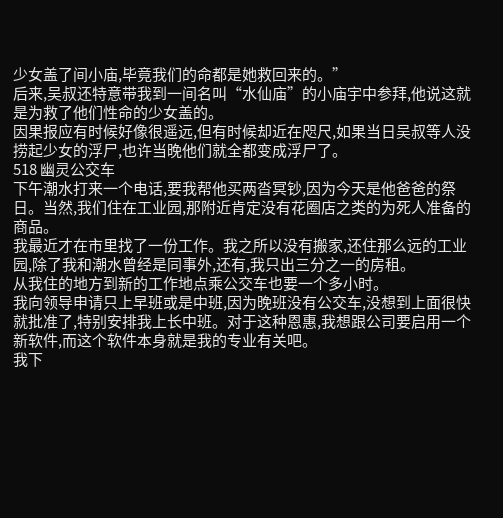少女盖了间小庙,毕竟我们的命都是她救回来的。”
后来,吴叔还特意带我到一间名叫“水仙庙”的小庙宇中参拜,他说这就是为救了他们性命的少女盖的。
因果报应有时候好像很遥远,但有时候却近在咫尺,如果当日吴叔等人没捞起少女的浮尸,也许当晚他们就全都变成浮尸了。
518 幽灵公交车
下午潮水打来一个电话,要我帮他买两沓冥钞,因为今天是他爸爸的祭日。当然,我们住在工业园,那附近肯定没有花圈店之类的为死人准备的商品。
我最近才在市里找了一份工作。我之所以没有搬家,还住那么远的工业园,除了我和潮水曾经是同事外,还有,我只出三分之一的房租。
从我住的地方到新的工作地点乘公交车也要一个多小时。
我向领导申请只上早班或是中班,因为晚班没有公交车,没想到上面很快就批准了,特别安排我上长中班。对于这种恩惠,我想跟公司要启用一个新软件,而这个软件本身就是我的专业有关吧。
我下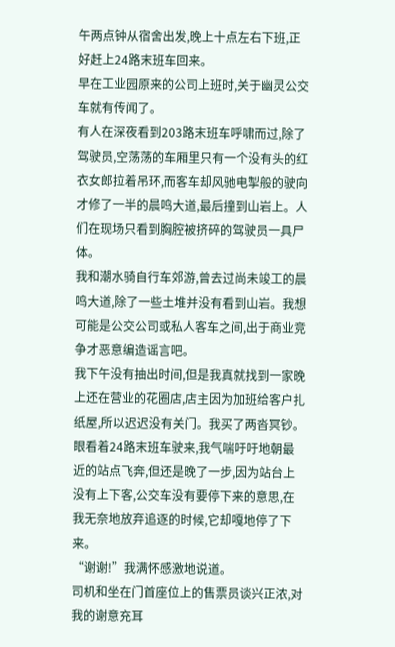午两点钟从宿舍出发,晚上十点左右下班,正好赶上24路末班车回来。
早在工业园原来的公司上班时,关于幽灵公交车就有传闻了。
有人在深夜看到203路末班车呼啸而过,除了驾驶员,空荡荡的车厢里只有一个没有头的红衣女郎拉着吊环,而客车却风驰电掣般的驶向才修了一半的晨鸣大道,最后撞到山岩上。人们在现场只看到胸腔被挤碎的驾驶员一具尸体。
我和潮水骑自行车郊游,曾去过尚未竣工的晨鸣大道,除了一些土堆并没有看到山岩。我想可能是公交公司或私人客车之间,出于商业竞争才恶意编造谣言吧。
我下午没有抽出时间,但是我真就找到一家晚上还在营业的花圈店,店主因为加班给客户扎纸屋,所以迟迟没有关门。我买了两沓冥钞。
眼看着24路末班车驶来,我气喘吁吁地朝最近的站点飞奔,但还是晚了一步,因为站台上没有上下客,公交车没有要停下来的意思,在我无奈地放弃追逐的时候,它却嘎地停了下来。
“谢谢!”我满怀感激地说道。
司机和坐在门首座位上的售票员谈兴正浓,对我的谢意充耳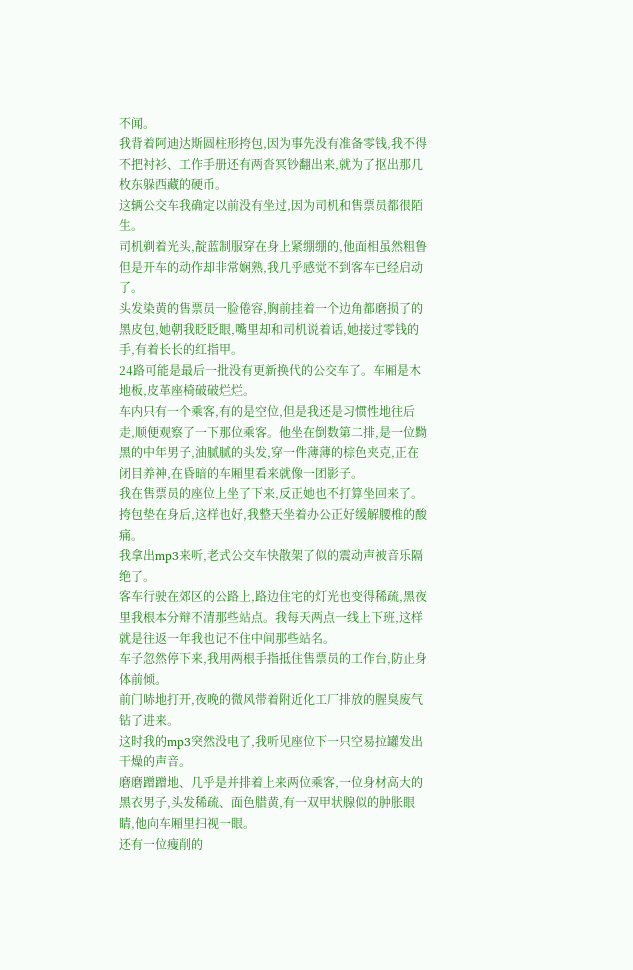不闻。
我背着阿迪达斯圆柱形挎包,因为事先没有准备零钱,我不得不把衬衫、工作手册还有两沓冥钞翻出来,就为了抠出那几枚东躲西藏的硬币。
这辆公交车我确定以前没有坐过,因为司机和售票员都很陌生。
司机剃着光头,靛蓝制服穿在身上紧绷绷的,他面相虽然粗鲁但是开车的动作却非常娴熟,我几乎感觉不到客车已经启动了。
头发染黄的售票员一脸倦容,胸前挂着一个边角都磨损了的黑皮包,她朝我眨眨眼,嘴里却和司机说着话,她接过零钱的手,有着长长的红指甲。
24路可能是最后一批没有更新换代的公交车了。车厢是木地板,皮革座椅破破烂烂。
车内只有一个乘客,有的是空位,但是我还是习惯性地往后走,顺便观察了一下那位乘客。他坐在倒数第二排,是一位黝黑的中年男子,油腻腻的头发,穿一件薄薄的棕色夹克,正在闭目养神,在昏暗的车厢里看来就像一团影子。
我在售票员的座位上坐了下来,反正她也不打算坐回来了。挎包垫在身后,这样也好,我整天坐着办公正好缓解腰椎的酸痛。
我拿出mp3来听,老式公交车快散架了似的震动声被音乐隔绝了。
客车行驶在郊区的公路上,路边住宅的灯光也变得稀疏,黑夜里我根本分辩不清那些站点。我每天两点一线上下班,这样就是往返一年我也记不住中间那些站名。
车子忽然停下来,我用两根手指抵住售票员的工作台,防止身体前倾。
前门哧地打开,夜晚的微风带着附近化工厂排放的腥臭废气钻了进来。
这时我的mp3突然没电了,我听见座位下一只空易拉罐发出干燥的声音。
磨磨蹭蹭地、几乎是并排着上来两位乘客,一位身材高大的黑衣男子,头发稀疏、面色腊黄,有一双甲状腺似的肿胀眼睛,他向车厢里扫视一眼。
还有一位瘦削的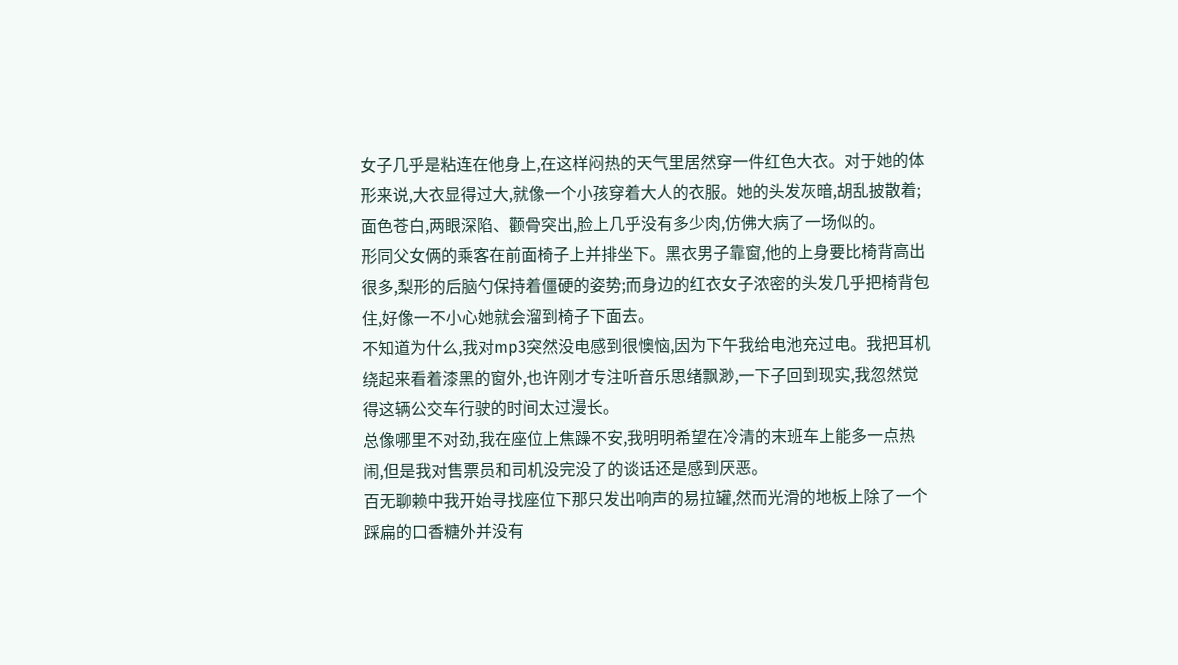女子几乎是粘连在他身上,在这样闷热的天气里居然穿一件红色大衣。对于她的体形来说,大衣显得过大,就像一个小孩穿着大人的衣服。她的头发灰暗,胡乱披散着;面色苍白,两眼深陷、颧骨突出,脸上几乎没有多少肉,仿佛大病了一场似的。
形同父女俩的乘客在前面椅子上并排坐下。黑衣男子靠窗,他的上身要比椅背高出很多,梨形的后脑勺保持着僵硬的姿势;而身边的红衣女子浓密的头发几乎把椅背包住,好像一不小心她就会溜到椅子下面去。
不知道为什么,我对mp3突然没电感到很懊恼,因为下午我给电池充过电。我把耳机绕起来看着漆黑的窗外,也许刚才专注听音乐思绪飘渺,一下子回到现实,我忽然觉得这辆公交车行驶的时间太过漫长。
总像哪里不对劲,我在座位上焦躁不安,我明明希望在冷清的末班车上能多一点热闹,但是我对售票员和司机没完没了的谈话还是感到厌恶。
百无聊赖中我开始寻找座位下那只发出响声的易拉罐,然而光滑的地板上除了一个踩扁的口香糖外并没有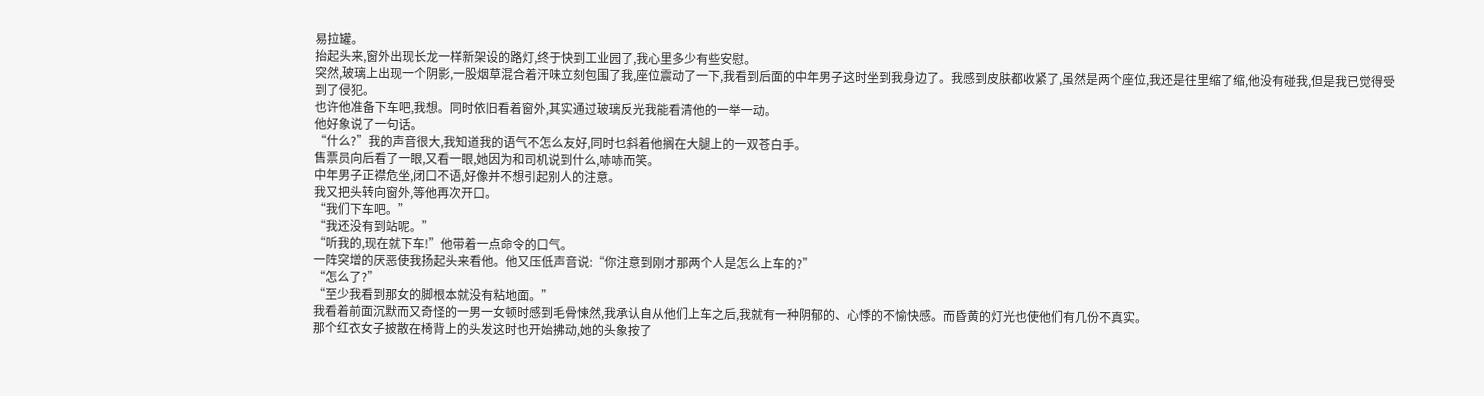易拉罐。
抬起头来,窗外出现长龙一样新架设的路灯,终于快到工业园了,我心里多少有些安慰。
突然,玻璃上出现一个阴影,一股烟草混合着汗味立刻包围了我,座位震动了一下,我看到后面的中年男子这时坐到我身边了。我感到皮肤都收紧了,虽然是两个座位,我还是往里缩了缩,他没有碰我,但是我已觉得受到了侵犯。
也许他准备下车吧,我想。同时依旧看着窗外,其实通过玻璃反光我能看清他的一举一动。
他好象说了一句话。
“什么?”我的声音很大,我知道我的语气不怎么友好,同时乜斜着他搁在大腿上的一双苍白手。
售票员向后看了一眼,又看一眼,她因为和司机说到什么,哧哧而笑。
中年男子正襟危坐,闭口不语,好像并不想引起别人的注意。
我又把头转向窗外,等他再次开口。
“我们下车吧。”
“我还没有到站呢。”
“听我的,现在就下车!”他带着一点命令的口气。
一阵突增的厌恶使我扬起头来看他。他又压低声音说:“你注意到刚才那两个人是怎么上车的?”
“怎么了?”
“至少我看到那女的脚根本就没有粘地面。”
我看着前面沉默而又奇怪的一男一女顿时感到毛骨悚然,我承认自从他们上车之后,我就有一种阴郁的、心悸的不愉快感。而昏黄的灯光也使他们有几份不真实。
那个红衣女子披散在椅背上的头发这时也开始拂动,她的头象按了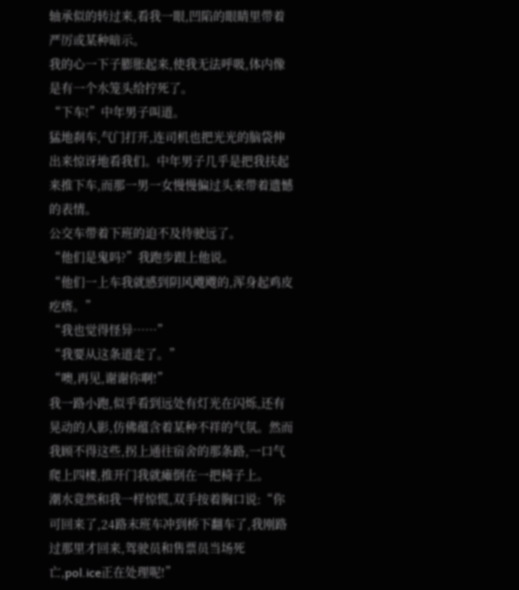轴承似的转过来,看我一眼,凹陷的眼睛里带着严厉或某种暗示。
我的心一下子膨胀起来,使我无法呼吸,体内像是有一个水笼头给拧死了。
“下车!”中年男子叫道。
猛地刹车,气门打开,连司机也把光光的脑袋伸出来惊讶地看我们。中年男子几乎是把我扶起来推下车,而那一男一女慢慢偏过头来带着遗憾的表情。
公交车带着下班的迫不及待驶远了。
“他们是鬼吗?”我跑步跟上他说。
“他们一上车我就感到阴风飕飕的,浑身起鸡皮疙瘩。”
“我也觉得怪异……”
“我要从这条道走了。”
“噢,再见,谢谢你啊!”
我一路小跑,似乎看到远处有灯光在闪烁,还有晃动的人影,仿佛蕴含着某种不祥的气氛。然而我顾不得这些,拐上通往宿舍的那条路,一口气爬上四楼,推开门我就瘫倒在一把椅子上。
潮水竟然和我一样惊慌,双手按着胸口说:“你可回来了,24路末班车冲到桥下翻车了,我刚路过那里才回来,驾驶员和售票员当场死亡,pol.ice正在处理呢!”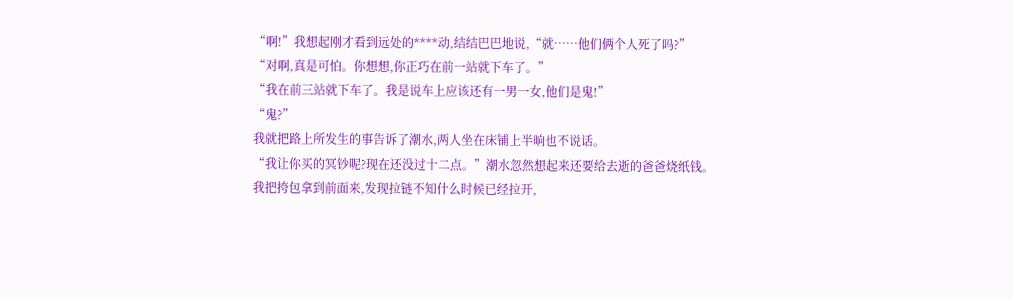“啊!”我想起刚才看到远处的****动,结结巴巴地说,“就……他们俩个人死了吗?”
“对啊,真是可怕。你想想,你正巧在前一站就下车了。”
“我在前三站就下车了。我是说车上应该还有一男一女,他们是鬼!”
“鬼?”
我就把路上所发生的事告诉了潮水,两人坐在床铺上半晌也不说话。
“我让你买的冥钞呢?现在还没过十二点。”潮水忽然想起来还要给去逝的爸爸烧纸钱。
我把挎包拿到前面来,发现拉链不知什么时候已经拉开,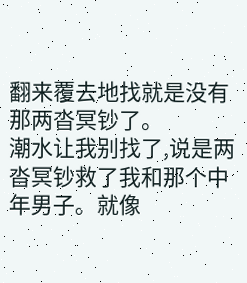翻来覆去地找就是没有那两沓冥钞了。
潮水让我别找了,说是两沓冥钞救了我和那个中年男子。就像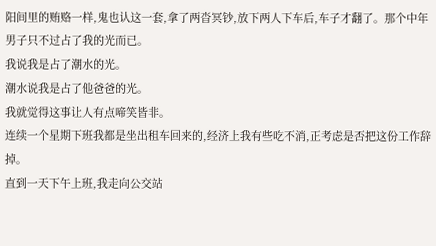阳间里的贿赂一样,鬼也认这一套,拿了两沓冥钞,放下两人下车后,车子才翻了。那个中年男子只不过占了我的光而已。
我说我是占了潮水的光。
潮水说我是占了他爸爸的光。
我就觉得这事让人有点啼笑皆非。
连续一个星期下班我都是坐出租车回来的,经济上我有些吃不消,正考虑是否把这份工作辞掉。
直到一天下午上班,我走向公交站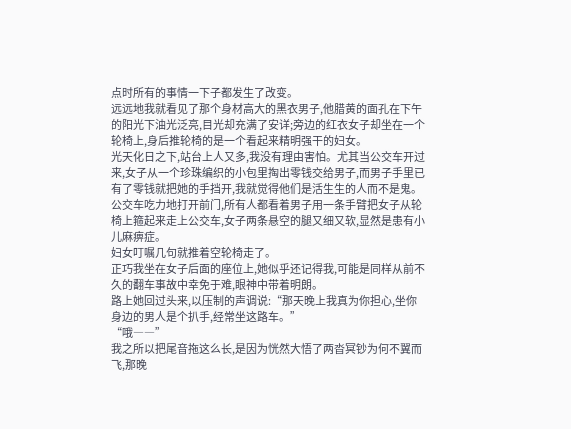点时所有的事情一下子都发生了改变。
远远地我就看见了那个身材高大的黑衣男子,他腊黄的面孔在下午的阳光下油光泛亮,目光却充满了安详;旁边的红衣女子却坐在一个轮椅上,身后推轮椅的是一个看起来精明强干的妇女。
光天化日之下,站台上人又多,我没有理由害怕。尤其当公交车开过来,女子从一个珍珠编织的小包里掏出零钱交给男子,而男子手里已有了零钱就把她的手挡开,我就觉得他们是活生生的人而不是鬼。
公交车吃力地打开前门,所有人都看着男子用一条手臂把女子从轮椅上箍起来走上公交车,女子两条悬空的腿又细又软,显然是患有小儿麻痹症。
妇女叮嘱几句就推着空轮椅走了。
正巧我坐在女子后面的座位上,她似乎还记得我,可能是同样从前不久的翻车事故中幸免于难,眼神中带着明朗。
路上她回过头来,以压制的声调说:“那天晚上我真为你担心,坐你身边的男人是个扒手,经常坐这路车。”
“哦――”
我之所以把尾音拖这么长,是因为恍然大悟了两沓冥钞为何不翼而飞,那晚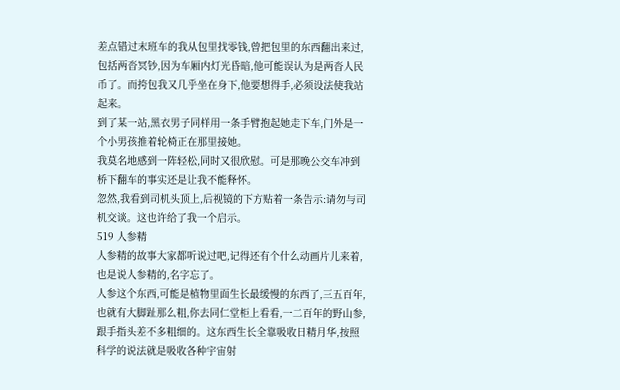差点错过末班车的我从包里找零钱,曾把包里的东西翻出来过,包括两沓冥钞,因为车厢内灯光昏暗,他可能误认为是两沓人民币了。而挎包我又几乎坐在身下,他要想得手,必须设法使我站起来。
到了某一站,黑衣男子同样用一条手臂抱起她走下车,门外是一个小男孩推着轮椅正在那里接她。
我莫名地感到一阵轻松,同时又很欣慰。可是那晚公交车冲到桥下翻车的事实还是让我不能释怀。
忽然,我看到司机头顶上,后视镜的下方贴着一条告示:请勿与司机交谈。这也许给了我一个启示。
519 人参精
人参精的故事大家都听说过吧,记得还有个什么动画片儿来着,也是说人参精的,名字忘了。
人参这个东西,可能是植物里面生长最缓慢的东西了,三五百年,也就有大脚趾那么粗,你去同仁堂柜上看看,一二百年的野山参,跟手指头差不多粗细的。这东西生长全靠吸收日精月华,按照科学的说法就是吸收各种宇宙射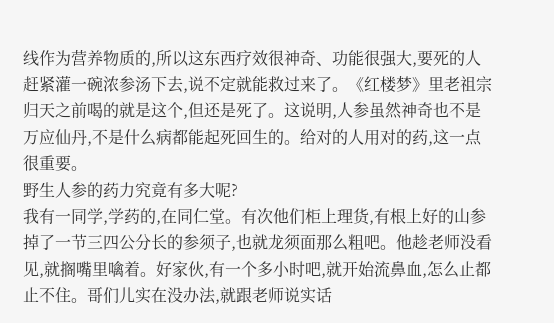线作为营养物质的,所以这东西疗效很神奇、功能很强大,要死的人赶紧灌一碗浓参汤下去,说不定就能救过来了。《红楼梦》里老祖宗归天之前喝的就是这个,但还是死了。这说明,人参虽然神奇也不是万应仙丹,不是什么病都能起死回生的。给对的人用对的药,这一点很重要。
野生人参的药力究竟有多大呢?
我有一同学,学药的,在同仁堂。有次他们柜上理货,有根上好的山参掉了一节三四公分长的参须子,也就龙须面那么粗吧。他趁老师没看见,就搁嘴里噙着。好家伙,有一个多小时吧,就开始流鼻血,怎么止都止不住。哥们儿实在没办法,就跟老师说实话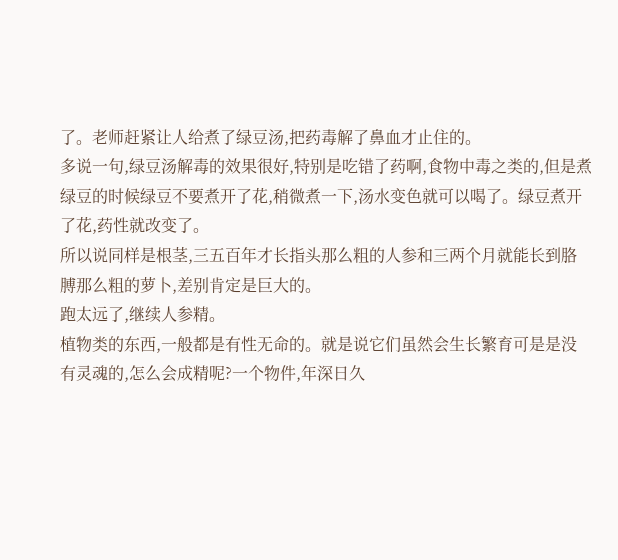了。老师赶紧让人给煮了绿豆汤,把药毒解了鼻血才止住的。
多说一句,绿豆汤解毒的效果很好,特别是吃错了药啊,食物中毒之类的,但是煮绿豆的时候绿豆不要煮开了花,稍微煮一下,汤水变色就可以喝了。绿豆煮开了花,药性就改变了。
所以说同样是根茎,三五百年才长指头那么粗的人参和三两个月就能长到胳膊那么粗的萝卜,差别肯定是巨大的。
跑太远了,继续人参精。
植物类的东西,一般都是有性无命的。就是说它们虽然会生长繁育可是是没有灵魂的,怎么会成精呢?一个物件,年深日久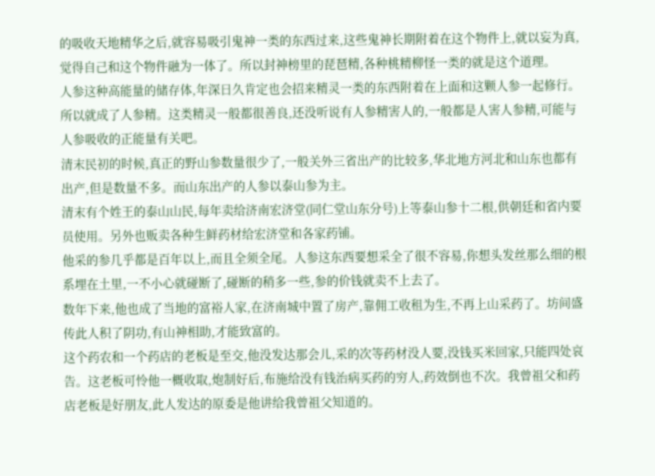的吸收天地精华之后,就容易吸引鬼神一类的东西过来,这些鬼神长期附着在这个物件上,就以妄为真,觉得自己和这个物件融为一体了。所以封神榜里的琵琶精,各种桃精柳怪一类的就是这个道理。
人参这种高能量的储存体,年深日久肯定也会招来精灵一类的东西附着在上面和这颗人参一起修行。所以就成了人参精。这类精灵一般都很善良,还没听说有人参精害人的,一般都是人害人参精,可能与人参吸收的正能量有关吧。
清末民初的时候,真正的野山参数量很少了,一般关外三省出产的比较多,华北地方河北和山东也都有出产,但是数量不多。而山东出产的人参以泰山参为主。
清末有个姓王的泰山山民,每年卖给济南宏济堂(同仁堂山东分号)上等泰山参十二根,供朝廷和省内要员使用。另外也贩卖各种生鲜药材给宏济堂和各家药铺。
他采的参几乎都是百年以上,而且全须全尾。人参这东西要想采全了很不容易,你想头发丝那么细的根系埋在土里,一不小心就碰断了,碰断的稍多一些,参的价钱就卖不上去了。
数年下来,他也成了当地的富裕人家,在济南城中置了房产,靠佣工收租为生,不再上山采药了。坊间盛传此人积了阴功,有山神相助,才能致富的。
这个药农和一个药店的老板是至交,他没发达那会儿,采的次等药材没人要,没钱买米回家,只能四处哀告。这老板可怜他一概收取,炮制好后,布施给没有钱治病买药的穷人,药效倒也不次。我曾祖父和药店老板是好朋友,此人发达的原委是他讲给我曾祖父知道的。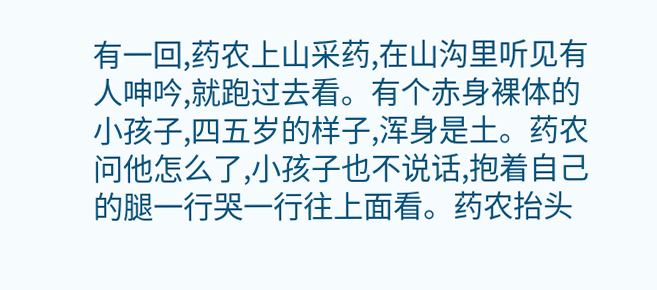有一回,药农上山采药,在山沟里听见有人呻吟,就跑过去看。有个赤身裸体的小孩子,四五岁的样子,浑身是土。药农问他怎么了,小孩子也不说话,抱着自己的腿一行哭一行往上面看。药农抬头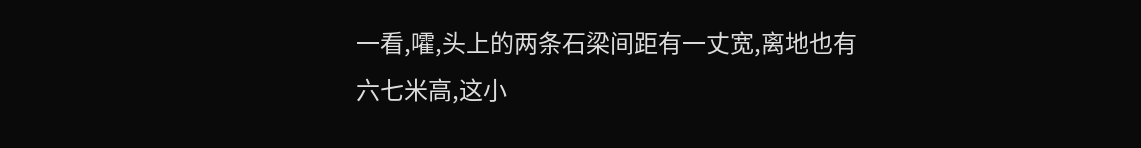一看,嚯,头上的两条石梁间距有一丈宽,离地也有六七米高,这小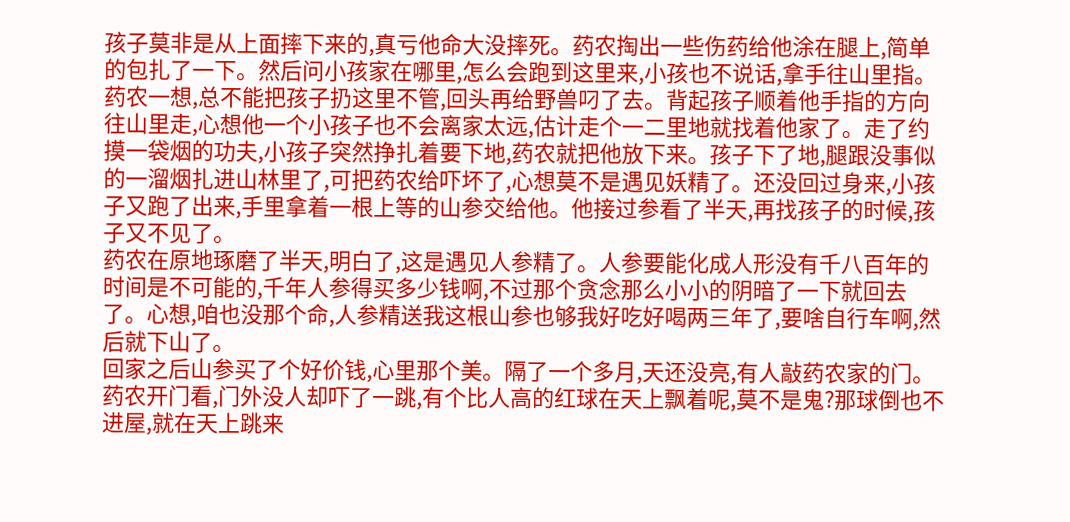孩子莫非是从上面摔下来的,真亏他命大没摔死。药农掏出一些伤药给他涂在腿上,简单的包扎了一下。然后问小孩家在哪里,怎么会跑到这里来,小孩也不说话,拿手往山里指。药农一想,总不能把孩子扔这里不管,回头再给野兽叼了去。背起孩子顺着他手指的方向往山里走,心想他一个小孩子也不会离家太远,估计走个一二里地就找着他家了。走了约摸一袋烟的功夫,小孩子突然挣扎着要下地,药农就把他放下来。孩子下了地,腿跟没事似的一溜烟扎进山林里了,可把药农给吓坏了,心想莫不是遇见妖精了。还没回过身来,小孩子又跑了出来,手里拿着一根上等的山参交给他。他接过参看了半天,再找孩子的时候,孩子又不见了。
药农在原地琢磨了半天,明白了,这是遇见人参精了。人参要能化成人形没有千八百年的时间是不可能的,千年人参得买多少钱啊,不过那个贪念那么小小的阴暗了一下就回去了。心想,咱也没那个命,人参精送我这根山参也够我好吃好喝两三年了,要啥自行车啊,然后就下山了。
回家之后山参买了个好价钱,心里那个美。隔了一个多月,天还没亮,有人敲药农家的门。药农开门看,门外没人却吓了一跳,有个比人高的红球在天上飘着呢,莫不是鬼?那球倒也不进屋,就在天上跳来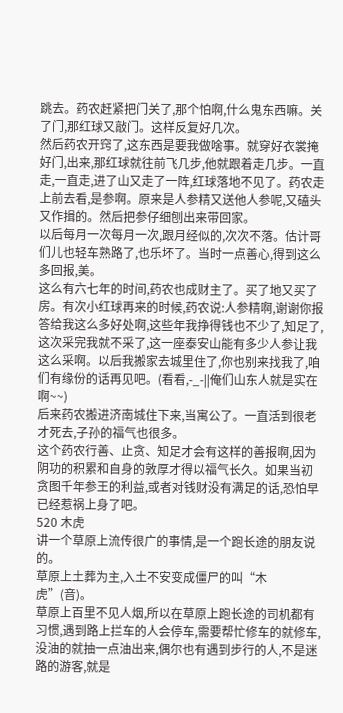跳去。药农赶紧把门关了,那个怕啊,什么鬼东西嘛。关了门,那红球又敲门。这样反复好几次。
然后药农开窍了,这东西是要我做啥事。就穿好衣裳掩好门,出来,那红球就往前飞几步,他就跟着走几步。一直走,一直走,进了山又走了一阵,红球落地不见了。药农走上前去看,是参啊。原来是人参精又送他人参呢,又磕头又作揖的。然后把参仔细刨出来带回家。
以后每月一次每月一次,跟月经似的,次次不落。估计哥们儿也轻车熟路了,也乐坏了。当时一点善心,得到这么多回报,美。
这么有六七年的时间,药农也成财主了。买了地又买了房。有次小红球再来的时候,药农说:人参精啊,谢谢你报答给我这么多好处啊,这些年我挣得钱也不少了,知足了,这次采完我就不采了,这一座泰安山能有多少人参让我这么采啊。以后我搬家去城里住了,你也别来找我了,咱们有缘份的话再见吧。(看看,-_-||俺们山东人就是实在啊~~)
后来药农搬进济南城住下来,当寓公了。一直活到很老才死去,子孙的福气也很多。
这个药农行善、止贪、知足才会有这样的善报啊,因为阴功的积累和自身的敦厚才得以福气长久。如果当初贪图千年参王的利益,或者对钱财没有满足的话,恐怕早已经惹祸上身了吧。
520 木虎
讲一个草原上流传很广的事情,是一个跑长途的朋友说的。
草原上土葬为主,入土不安变成僵尸的叫“木虎”(音)。
草原上百里不见人烟,所以在草原上跑长途的司机都有习惯,遇到路上拦车的人会停车,需要帮忙修车的就修车,没油的就抽一点油出来,偶尔也有遇到步行的人,不是迷路的游客,就是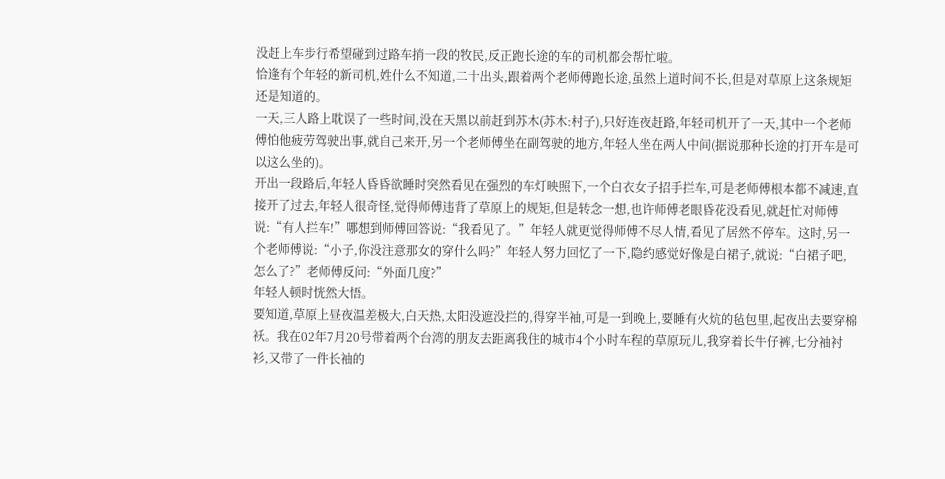没赶上车步行希望碰到过路车捎一段的牧民,反正跑长途的车的司机都会帮忙啦。
恰逢有个年轻的新司机,姓什么不知道,二十出头,跟着两个老师傅跑长途,虽然上道时间不长,但是对草原上这条规矩还是知道的。
一天,三人路上耽误了一些时间,没在天黑以前赶到苏木(苏木:村子),只好连夜赶路,年轻司机开了一天,其中一个老师傅怕他疲劳驾驶出事,就自己来开,另一个老师傅坐在副驾驶的地方,年轻人坐在两人中间(据说那种长途的打开车是可以这么坐的)。
开出一段路后,年轻人昏昏欲睡时突然看见在强烈的车灯映照下,一个白衣女子招手拦车,可是老师傅根本都不减速,直接开了过去,年轻人很奇怪,觉得师傅违背了草原上的规矩,但是转念一想,也许师傅老眼昏花没看见,就赶忙对师傅说:“有人拦车!”哪想到师傅回答说:“我看见了。”年轻人就更觉得师傅不尽人情,看见了居然不停车。这时,另一个老师傅说:“小子,你没注意那女的穿什么吗?”年轻人努力回忆了一下,隐约感觉好像是白裙子,就说:“白裙子吧,怎么了?”老师傅反问:“外面几度?”
年轻人顿时恍然大悟。
要知道,草原上昼夜温差极大,白天热,太阳没遮没拦的,得穿半袖,可是一到晚上,要睡有火炕的毡包里,起夜出去要穿棉袄。我在02年7月20号带着两个台湾的朋友去距离我住的城市4个小时车程的草原玩儿,我穿着长牛仔裤,七分袖衬衫,又带了一件长袖的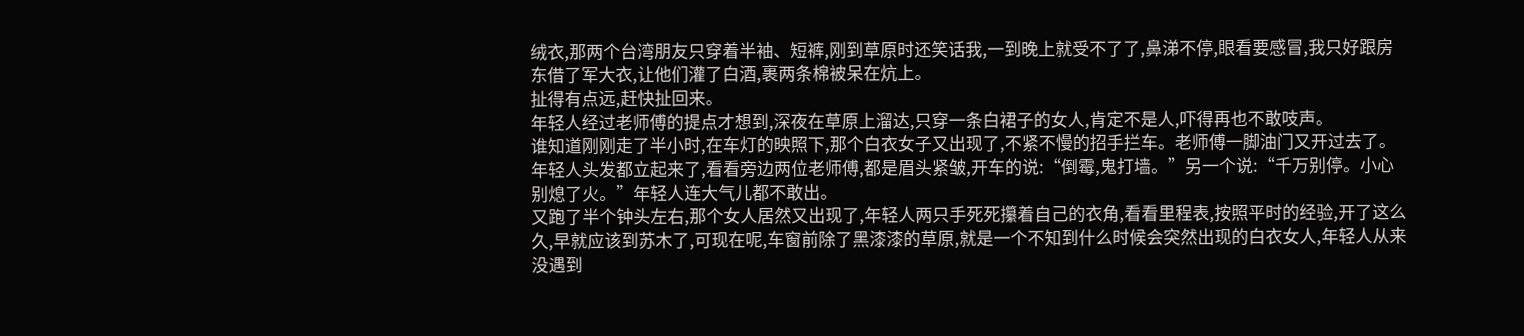绒衣,那两个台湾朋友只穿着半袖、短裤,刚到草原时还笑话我,一到晚上就受不了了,鼻涕不停,眼看要感冒,我只好跟房东借了军大衣,让他们灌了白酒,裹两条棉被呆在炕上。
扯得有点远,赶快扯回来。
年轻人经过老师傅的提点才想到,深夜在草原上溜达,只穿一条白裙子的女人,肯定不是人,吓得再也不敢吱声。
谁知道刚刚走了半小时,在车灯的映照下,那个白衣女子又出现了,不紧不慢的招手拦车。老师傅一脚油门又开过去了。年轻人头发都立起来了,看看旁边两位老师傅,都是眉头紧皱,开车的说:“倒霉,鬼打墙。”另一个说:“千万别停。小心别熄了火。”年轻人连大气儿都不敢出。
又跑了半个钟头左右,那个女人居然又出现了,年轻人两只手死死攥着自己的衣角,看看里程表,按照平时的经验,开了这么久,早就应该到苏木了,可现在呢,车窗前除了黑漆漆的草原,就是一个不知到什么时候会突然出现的白衣女人,年轻人从来没遇到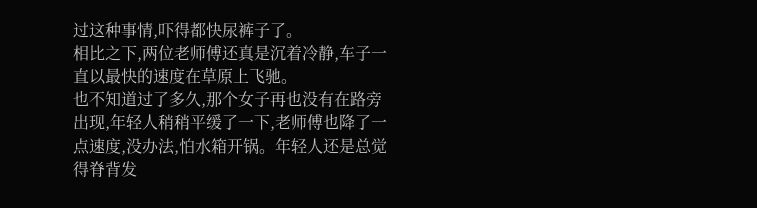过这种事情,吓得都快尿裤子了。
相比之下,两位老师傅还真是沉着冷静,车子一直以最快的速度在草原上飞驰。
也不知道过了多久,那个女子再也没有在路旁出现,年轻人稍稍平缓了一下,老师傅也降了一点速度,没办法,怕水箱开锅。年轻人还是总觉得脊背发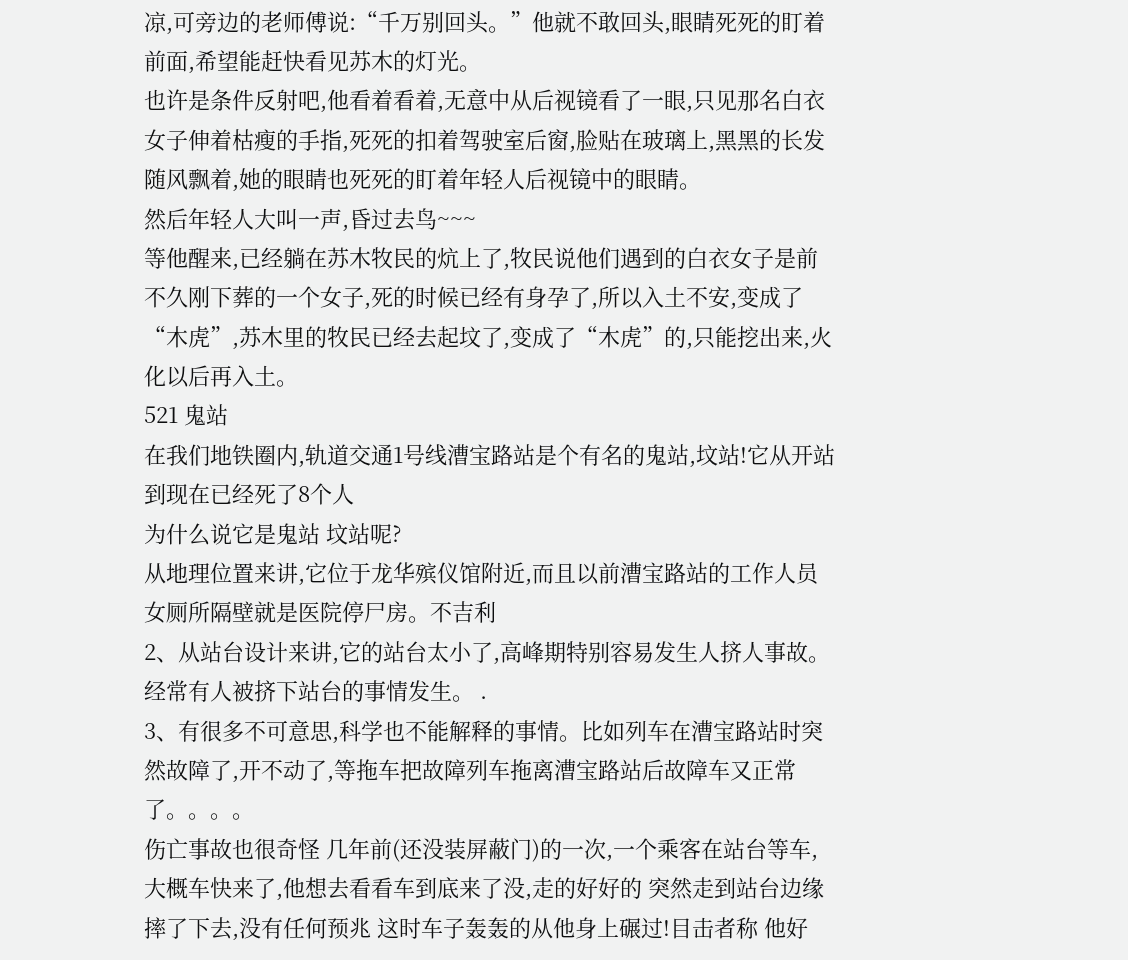凉,可旁边的老师傅说:“千万别回头。”他就不敢回头,眼睛死死的盯着前面,希望能赶快看见苏木的灯光。
也许是条件反射吧,他看着看着,无意中从后视镜看了一眼,只见那名白衣女子伸着枯瘦的手指,死死的扣着驾驶室后窗,脸贴在玻璃上,黑黑的长发随风飘着,她的眼睛也死死的盯着年轻人后视镜中的眼睛。
然后年轻人大叫一声,昏过去鸟~~~
等他醒来,已经躺在苏木牧民的炕上了,牧民说他们遇到的白衣女子是前不久刚下葬的一个女子,死的时候已经有身孕了,所以入土不安,变成了“木虎”,苏木里的牧民已经去起坟了,变成了“木虎”的,只能挖出来,火化以后再入土。
521 鬼站
在我们地铁圈内,轨道交通1号线漕宝路站是个有名的鬼站,坟站!它从开站到现在已经死了8个人
为什么说它是鬼站 坟站呢?
从地理位置来讲,它位于龙华殡仪馆附近,而且以前漕宝路站的工作人员女厕所隔壁就是医院停尸房。不吉利
2、从站台设计来讲,它的站台太小了,高峰期特别容易发生人挤人事故。经常有人被挤下站台的事情发生。 .
3、有很多不可意思,科学也不能解释的事情。比如列车在漕宝路站时突然故障了,开不动了,等拖车把故障列车拖离漕宝路站后故障车又正常了。。。。
伤亡事故也很奇怪 几年前(还没装屏蔽门)的一次,一个乘客在站台等车,大概车快来了,他想去看看车到底来了没,走的好好的 突然走到站台边缘摔了下去,没有任何预兆 这时车子轰轰的从他身上碾过!目击者称 他好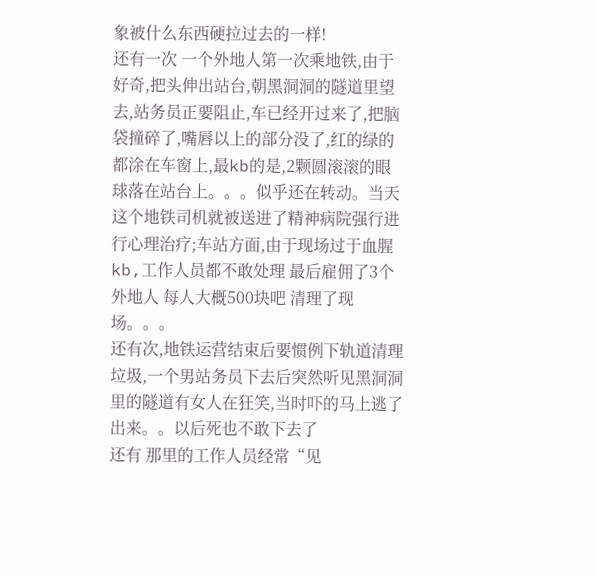象被什么东西硬拉过去的一样!
还有一次 一个外地人第一次乘地铁,由于好奇,把头伸出站台,朝黑洞洞的隧道里望去,站务员正要阻止,车已经开过来了,把脑袋撞碎了,嘴唇以上的部分没了,红的绿的都涂在车窗上,最kb的是,2颗圆滚滚的眼球落在站台上。。。似乎还在转动。当天 这个地铁司机就被送进了精神病院强行进行心理治疗;车站方面,由于现场过于血腥kb,工作人员都不敢处理 最后雇佣了3个外地人 每人大概500块吧 清理了现场。。。
还有次,地铁运营结束后要惯例下轨道清理垃圾,一个男站务员下去后突然听见黑洞洞里的隧道有女人在狂笑,当时吓的马上逃了出来。。以后死也不敢下去了
还有 那里的工作人员经常“见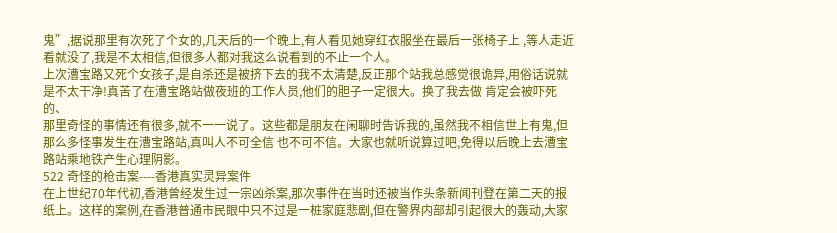鬼”,据说那里有次死了个女的,几天后的一个晚上,有人看见她穿红衣服坐在最后一张椅子上 ,等人走近看就没了,我是不太相信,但很多人都对我这么说看到的不止一个人。
上次漕宝路又死个女孩子,是自杀还是被挤下去的我不太清楚,反正那个站我总感觉很诡异,用俗话说就是不太干净!真苦了在漕宝路站做夜班的工作人员,他们的胆子一定很大。换了我去做 肯定会被吓死的、
那里奇怪的事情还有很多,就不一一说了。这些都是朋友在闲聊时告诉我的,虽然我不相信世上有鬼,但那么多怪事发生在漕宝路站,真叫人不可全信 也不可不信。大家也就听说算过吧,免得以后晚上去漕宝路站乘地铁产生心理阴影。
522 奇怪的枪击案----香港真实灵异案件
在上世纪70年代初,香港曾经发生过一宗凶杀案,那次事件在当时还被当作头条新闻刊登在第二天的报纸上。这样的案例,在香港普通市民眼中只不过是一桩家庭悲剧,但在警界内部却引起很大的轰动,大家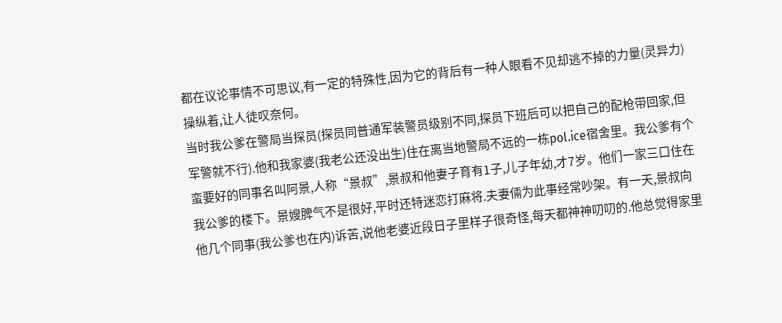都在议论事情不可思议,有一定的特殊性,因为它的背后有一种人眼看不见却逃不掉的力量(灵异力)操纵着,让人徒叹奈何。
当时我公爹在警局当探员(探员同普通军装警员级别不同,探员下班后可以把自己的配枪带回家,但军警就不行).他和我家婆(我老公还没出生)住在离当地警局不远的一栋pol.ice宿舍里。我公爹有个蛮要好的同事名叫阿景,人称“景叔”,景叔和他妻子育有1子,儿子年幼,才7岁。他们一家三口住在我公爹的楼下。景嫂脾气不是很好,平时还特迷恋打麻将.夫妻倆为此事经常吵架。有一天,景叔向他几个同事(我公爹也在内)诉苦,说他老婆近段日子里样子很奇怪,每天都神神叨叨的.他总觉得家里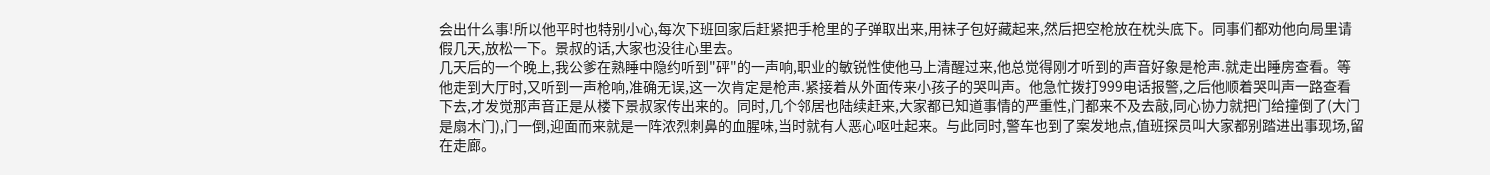会出什么事!所以他平时也特别小心,每次下班回家后赶紧把手枪里的子弹取出来,用袜子包好藏起来,然后把空枪放在枕头底下。同事们都劝他向局里请假几天,放松一下。景叔的话,大家也没往心里去。
几天后的一个晚上,我公爹在熟睡中隐约听到"砰"的一声响,职业的敏锐性使他马上清醒过来,他总觉得刚才听到的声音好象是枪声.就走出睡房查看。等他走到大厅时,又听到一声枪响,准确无误,这一次肯定是枪声.紧接着从外面传来小孩子的哭叫声。他急忙拨打999电话报警,之后他顺着哭叫声一路查看下去,才发觉那声音正是从楼下景叔家传出来的。同时,几个邻居也陆续赶来,大家都已知道事情的严重性,门都来不及去敲,同心协力就把门给撞倒了(大门是扇木门),门一倒,迎面而来就是一阵浓烈刺鼻的血腥味,当时就有人恶心呕吐起来。与此同时,警车也到了案发地点,值班探员叫大家都别踏进出事现场,留在走廊。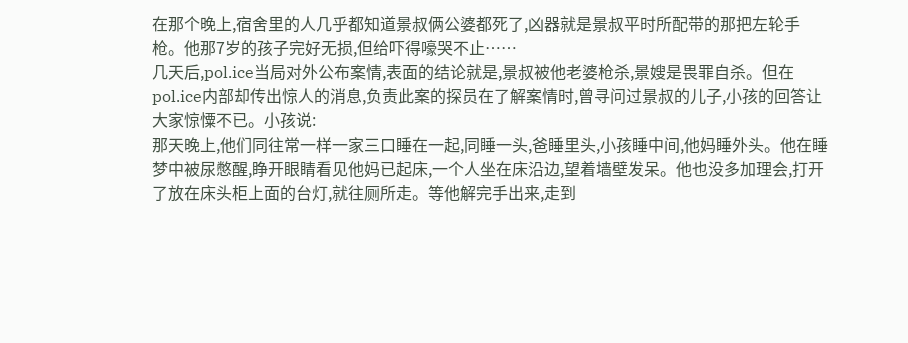在那个晚上,宿舍里的人几乎都知道景叔俩公婆都死了,凶器就是景叔平时所配带的那把左轮手枪。他那7岁的孩子完好无损,但给吓得嚎哭不止……
几天后,pol.ice当局对外公布案情,表面的结论就是,景叔被他老婆枪杀,景嫂是畏罪自杀。但在pol.ice内部却传出惊人的消息,负责此案的探员在了解案情时,曾寻问过景叔的儿子,小孩的回答让大家惊憟不已。小孩说:
那天晚上,他们同往常一样一家三口睡在一起,同睡一头,爸睡里头,小孩睡中间,他妈睡外头。他在睡梦中被尿憋醒,睁开眼睛看见他妈已起床,一个人坐在床沿边,望着墙壁发呆。他也没多加理会,打开了放在床头柜上面的台灯,就往厕所走。等他解完手出来,走到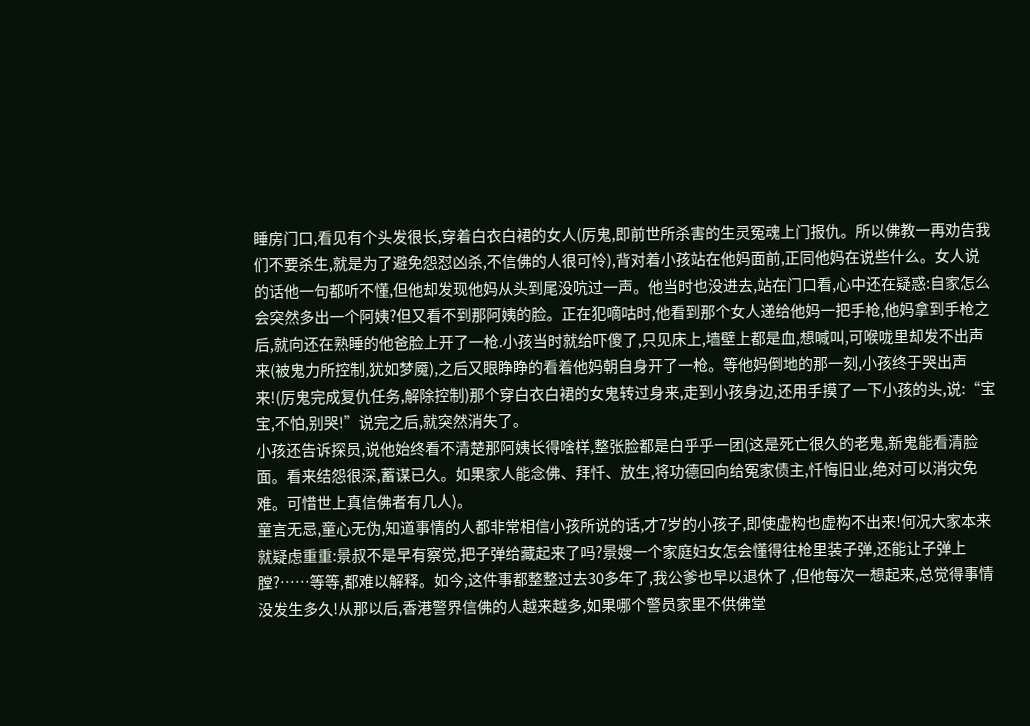睡房门口,看见有个头发很长,穿着白衣白裙的女人(厉鬼,即前世所杀害的生灵冤魂上门报仇。所以佛教一再劝告我们不要杀生,就是为了避免怨怼凶杀,不信佛的人很可怜),背对着小孩站在他妈面前,正同他妈在说些什么。女人说的话他一句都听不懂,但他却发现他妈从头到尾没吭过一声。他当时也没进去,站在门口看,心中还在疑惑:自家怎么会突然多出一个阿姨?但又看不到那阿姨的脸。正在犯嘀咕时,他看到那个女人递给他妈一把手枪,他妈拿到手枪之后,就向还在熟睡的他爸脸上开了一枪.小孩当时就给吓傻了,只见床上,墙壁上都是血,想喊叫,可喉咙里却发不出声来(被鬼力所控制,犹如梦魇),之后又眼睁睁的看着他妈朝自身开了一枪。等他妈倒地的那一刻,小孩终于哭出声来!(厉鬼完成复仇任务,解除控制)那个穿白衣白裙的女鬼转过身来,走到小孩身边,还用手摸了一下小孩的头,说:“宝宝,不怕,别哭!”说完之后,就突然消失了。
小孩还告诉探员,说他始终看不清楚那阿姨长得啥样,整张脸都是白乎乎一团(这是死亡很久的老鬼,新鬼能看清脸面。看来结怨很深,蓄谋已久。如果家人能念佛、拜忏、放生,将功德回向给冤家债主,忏悔旧业,绝对可以消灾免难。可惜世上真信佛者有几人)。
童言无忌,童心无伪,知道事情的人都非常相信小孩所说的话,才7岁的小孩子,即使虚构也虚构不出来!何况大家本来就疑虑重重:景叔不是早有察觉,把子弹给藏起来了吗?景嫂一个家庭妇女怎会懂得往枪里装子弹,还能让子弹上膛?……等等,都难以解释。如今,这件事都整整过去30多年了,我公爹也早以退休了 ,但他每次一想起来,总觉得事情没发生多久!从那以后,香港警界信佛的人越来越多,如果哪个警员家里不供佛堂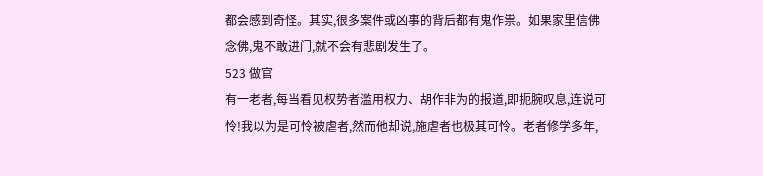都会感到奇怪。其实,很多案件或凶事的背后都有鬼作祟。如果家里信佛念佛,鬼不敢进门,就不会有悲剧发生了。
523 做官
有一老者,每当看见权势者滥用权力、胡作非为的报道,即扼腕叹息,连说可怜!我以为是可怜被虐者,然而他却说,施虐者也极其可怜。老者修学多年,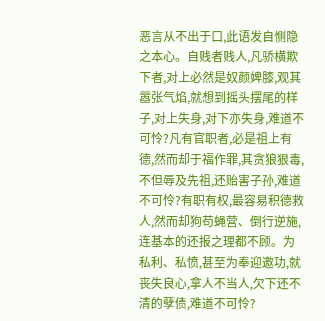恶言从不出于口,此语发自恻隐之本心。自贱者贱人,凡骄横欺下者,对上必然是奴颜婢膝,观其嚣张气焰,就想到摇头摆尾的样子,对上失身,对下亦失身,难道不可怜?凡有官职者,必是祖上有德,然而却于福作罪,其贪狼狠毒,不但辱及先祖,还贻害子孙,难道不可怜?有职有权,最容易积德救人,然而却狗苟蝇营、倒行逆施,连基本的还报之理都不顾。为私利、私愤,甚至为奉迎邀功,就丧失良心,拿人不当人,欠下还不清的孽债,难道不可怜?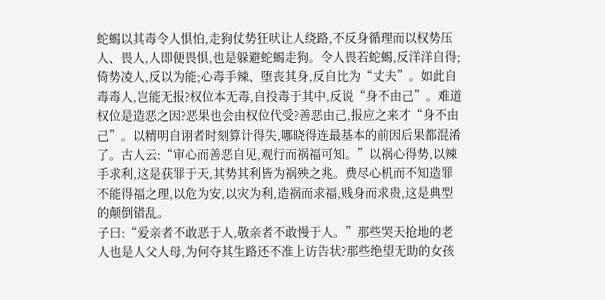蛇蝎以其毒令人惧怕,走狗仗势狂吠让人绕路,不反身循理而以权势压人、畏人,人即便畏惧,也是躲避蛇蝎走狗。令人畏若蛇蝎,反洋洋自得;倚势凌人,反以为能;心毒手辣、堕丧其身,反自比为“丈夫”。如此自毒毒人,岂能无报?权位本无毒,自投毒于其中,反说“身不由己”。难道权位是造恶之因?恶果也会由权位代受?善恶由己,报应之来才“身不由己”。以精明自诩者时刻算计得失,哪晓得连最基本的前因后果都混淆了。古人云:“审心而善恶自见,观行而祸福可知。”以祸心得势,以辣手求利,这是获罪于天,其势其利皆为祸殃之兆。费尽心机而不知造罪不能得福之理,以危为安,以灾为利,造祸而求福,贱身而求贵,这是典型的颠倒错乱。
子曰:“爱亲者不敢恶于人,敬亲者不敢慢于人。”那些哭天抢地的老人也是人父人母,为何夺其生路还不准上访告状?那些绝望无助的女孩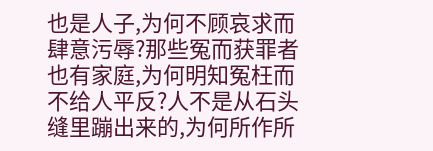也是人子,为何不顾哀求而肆意污辱?那些冤而获罪者也有家庭,为何明知冤枉而不给人平反?人不是从石头缝里蹦出来的,为何所作所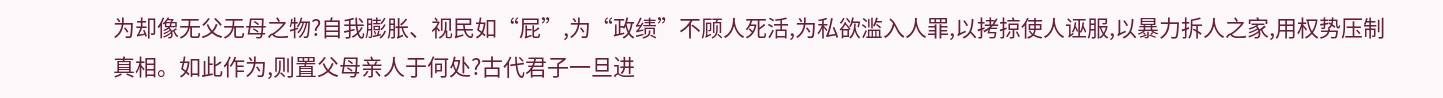为却像无父无母之物?自我膨胀、视民如“屁”,为“政绩”不顾人死活,为私欲滥入人罪,以拷掠使人诬服,以暴力拆人之家,用权势压制真相。如此作为,则置父母亲人于何处?古代君子一旦进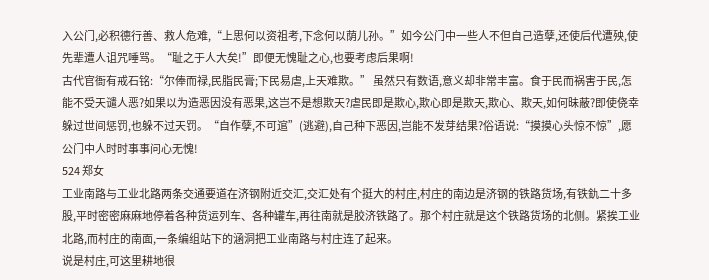入公门,必积德行善、救人危难,“上思何以资祖考,下念何以荫儿孙。”如今公门中一些人不但自己造孽,还使后代遭殃,使先辈遭人诅咒唾骂。“耻之于人大矣!”即便无愧耻之心,也要考虑后果啊!
古代官衙有戒石铭:“尔俸而禄,民脂民膏;下民易虐,上天难欺。” 虽然只有数语,意义却非常丰富。食于民而祸害于民,怎能不受天谴人恶?如果以为造恶因没有恶果,这岂不是想欺天?虐民即是欺心,欺心即是欺天,欺心、欺天,如何昧蔽?即使侥幸躲过世间惩罚,也躲不过天罚。“自作孽,不可逭”(逃避),自己种下恶因,岂能不发芽结果?俗语说:“摸摸心头惊不惊”,愿公门中人时时事事问心无愧!
524 郑女
工业南路与工业北路两条交通要道在济钢附近交汇,交汇处有个挺大的村庄,村庄的南边是济钢的铁路货场,有铁釚二十多股,平时密密麻麻地停着各种货运列车、各种罐车,再往南就是胶济铁路了。那个村庄就是这个铁路货场的北侧。紧挨工业北路,而村庄的南面,一条编组站下的涵洞把工业南路与村庄连了起来。
说是村庄,可这里耕地很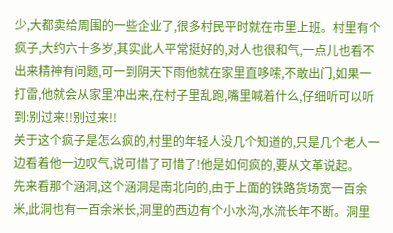少,大都卖给周围的一些企业了,很多村民平时就在市里上班。村里有个疯子,大约六十多岁,其实此人平常挺好的,对人也很和气,一点儿也看不出来精神有问题,可一到阴天下雨他就在家里直哆嗦,不敢出门,如果一打雷,他就会从家里冲出来,在村子里乱跑,嘴里喊着什么,仔细听可以听到:别过来!!别过来!!
关于这个疯子是怎么疯的,村里的年轻人没几个知道的,只是几个老人一边看着他一边叹气,说可惜了可惜了!他是如何疯的,要从文革说起。
先来看那个涵洞,这个涵洞是南北向的,由于上面的铁路货场宽一百余米,此洞也有一百余米长,洞里的西边有个小水沟,水流长年不断。洞里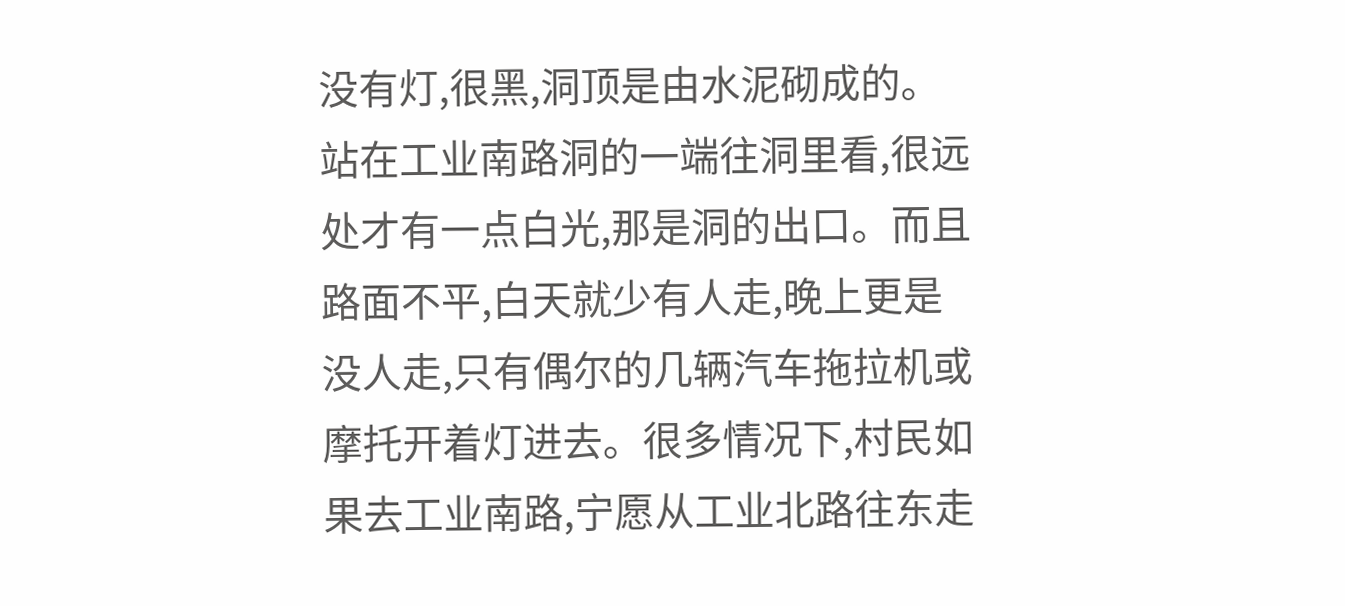没有灯,很黑,洞顶是由水泥砌成的。站在工业南路洞的一端往洞里看,很远处才有一点白光,那是洞的出口。而且路面不平,白天就少有人走,晚上更是没人走,只有偶尔的几辆汽车拖拉机或摩托开着灯进去。很多情况下,村民如果去工业南路,宁愿从工业北路往东走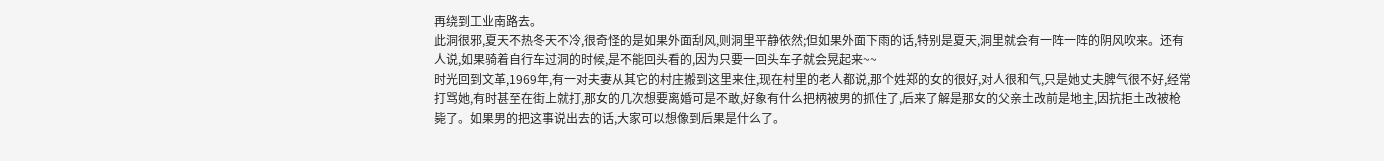再绕到工业南路去。
此洞很邪,夏天不热冬天不冷,很奇怪的是如果外面刮风,则洞里平静依然;但如果外面下雨的话,特别是夏天,洞里就会有一阵一阵的阴风吹来。还有人说,如果骑着自行车过洞的时候,是不能回头看的,因为只要一回头车子就会晃起来~~
时光回到文革,1969年,有一对夫妻从其它的村庄搬到这里来住,现在村里的老人都说,那个姓郑的女的很好,对人很和气,只是她丈夫脾气很不好,经常打骂她,有时甚至在街上就打,那女的几次想要离婚可是不敢,好象有什么把柄被男的抓住了,后来了解是那女的父亲土改前是地主,因抗拒土改被枪毙了。如果男的把这事说出去的话,大家可以想像到后果是什么了。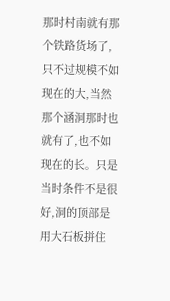那时村南就有那个铁路货场了,只不过规模不如现在的大,当然那个涵洞那时也就有了,也不如现在的长。只是当时条件不是很好,洞的顶部是用大石板拼住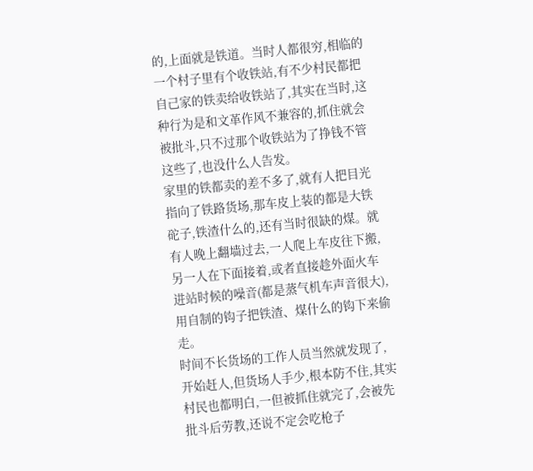的,上面就是铁道。当时人都很穷,相临的一个村子里有个收铁站,有不少村民都把自己家的铁卖给收铁站了,其实在当时,这种行为是和文革作风不兼容的,抓住就会被批斗,只不过那个收铁站为了挣钱不管这些了,也没什么人告发。
家里的铁都卖的差不多了,就有人把目光指向了铁路货场,那车皮上装的都是大铁砣子,铁渣什么的,还有当时很缺的煤。就有人晚上翻墙过去,一人爬上车皮往下搬,另一人在下面接着,或者直接趁外面火车进站时候的噪音(都是蒸气机车声音很大),用自制的钩子把铁渣、煤什么的钩下来偷走。
时间不长货场的工作人员当然就发现了,开始赶人,但货场人手少,根本防不住,其实村民也都明白,一但被抓住就完了,会被先批斗后劳教,还说不定会吃枪子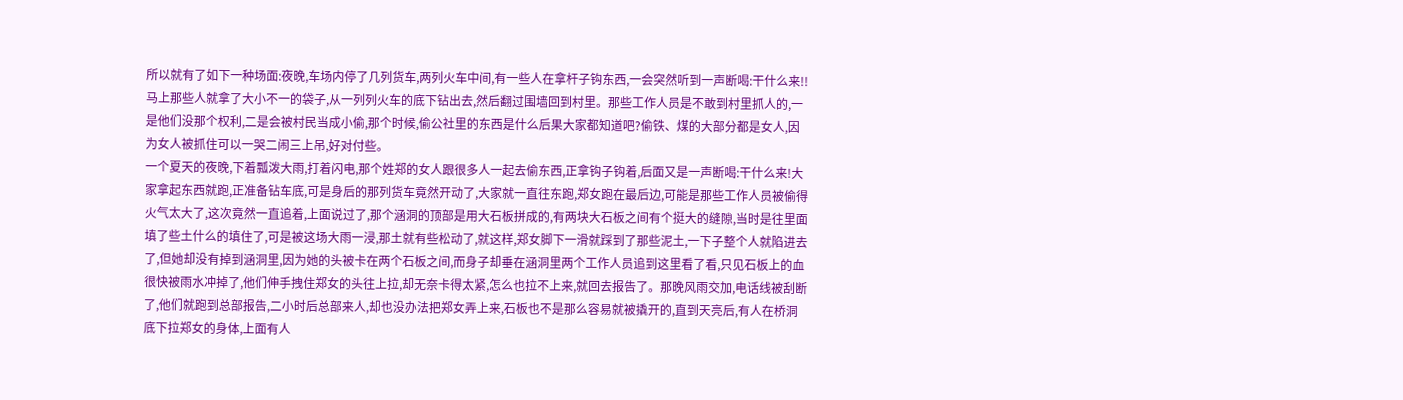所以就有了如下一种场面:夜晚,车场内停了几列货车,两列火车中间,有一些人在拿杆子钩东西,一会突然听到一声断喝:干什么来!!马上那些人就拿了大小不一的袋子,从一列列火车的底下钻出去,然后翻过围墙回到村里。那些工作人员是不敢到村里抓人的,一是他们没那个权利,二是会被村民当成小偷,那个时候,偷公社里的东西是什么后果大家都知道吧?偷铁、煤的大部分都是女人,因为女人被抓住可以一哭二闹三上吊,好对付些。
一个夏天的夜晚,下着瓢泼大雨,打着闪电,那个姓郑的女人跟很多人一起去偷东西,正拿钩子钩着,后面又是一声断喝:干什么来!大家拿起东西就跑,正准备钻车底,可是身后的那列货车竟然开动了,大家就一直往东跑,郑女跑在最后边,可能是那些工作人员被偷得火气太大了,这次竟然一直追着,上面说过了,那个涵洞的顶部是用大石板拼成的,有两块大石板之间有个挺大的缝隙,当时是往里面填了些土什么的填住了,可是被这场大雨一浸,那土就有些松动了,就这样,郑女脚下一滑就踩到了那些泥土,一下子整个人就陷进去了,但她却没有掉到涵洞里,因为她的头被卡在两个石板之间,而身子却垂在涵洞里两个工作人员追到这里看了看,只见石板上的血很快被雨水冲掉了,他们伸手拽住郑女的头往上拉,却无奈卡得太紧,怎么也拉不上来,就回去报告了。那晚风雨交加,电话线被刮断了,他们就跑到总部报告,二小时后总部来人,却也没办法把郑女弄上来,石板也不是那么容易就被撬开的,直到天亮后,有人在桥洞底下拉郑女的身体,上面有人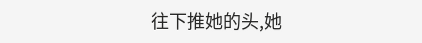往下推她的头,她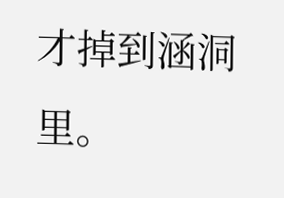才掉到涵洞里。